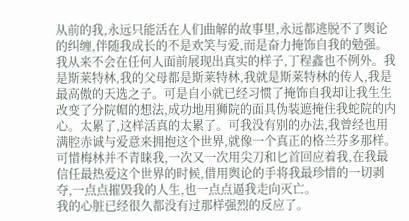从前的我,永远只能活在人们曲解的故事里,永远都逃脱不了舆论的纠缠,伴随我成长的不是欢笑与爱,而是奋力掩饰自我的勉强。我从来不会在任何人面前展现出真实的样子,丁程鑫也不例外。我是斯莱特林,我的父母都是斯莱特林,我就是斯莱特林的传人,我是最高傲的天选之子。可是自小就已经习惯了掩饰自我却让我生生改变了分院帽的想法,成功地用狮院的面具伪装遮掩住我蛇院的内心。太累了,这样活真的太累了。可我没有别的办法,我曾经也用满腔赤诚与爱意来拥抱这个世界,就像一个真正的格兰芬多那样。可惜梅林并不青睐我,一次又一次用尖刀和匕首回应着我,在我最信任最热爱这个世界的时候,借用舆论的手将我最珍惜的一切剥夺,一点点摧毁我的人生,也一点点逼我走向灭亡。
我的心脏已经很久都没有过那样强烈的反应了。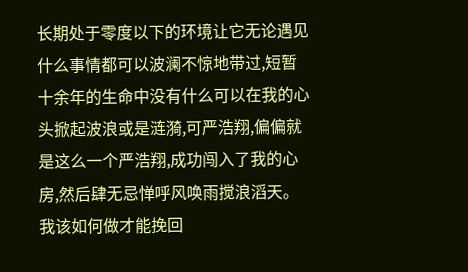长期处于零度以下的环境让它无论遇见什么事情都可以波澜不惊地带过,短暂十余年的生命中没有什么可以在我的心头掀起波浪或是涟漪,可严浩翔,偏偏就是这么一个严浩翔,成功闯入了我的心房,然后肆无忌惮呼风唤雨搅浪滔天。我该如何做才能挽回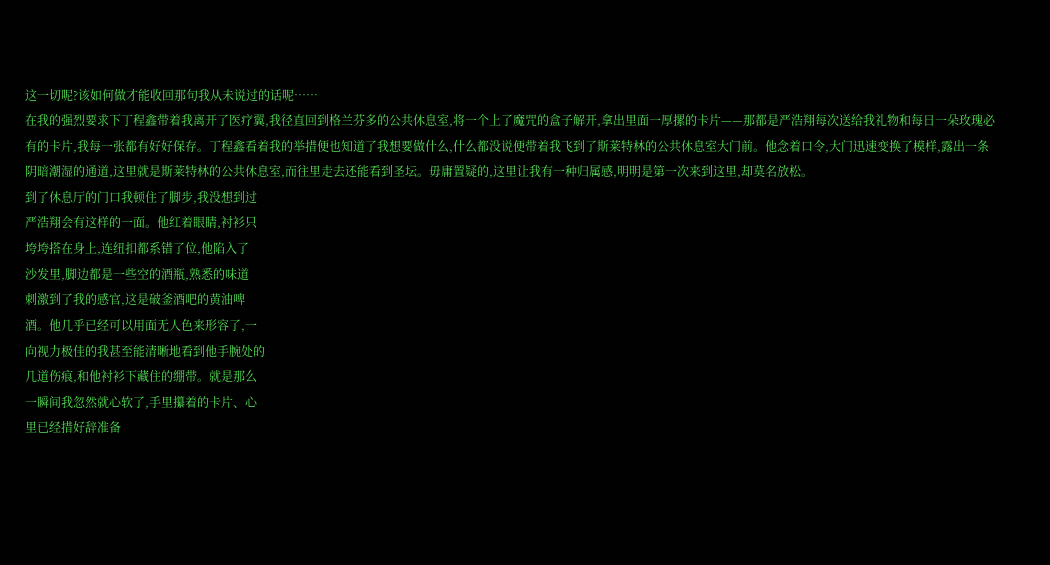这一切呢?该如何做才能收回那句我从未说过的话呢……
在我的强烈要求下丁程鑫带着我离开了医疗翼,我径直回到格兰芬多的公共休息室,将一个上了魔咒的盒子解开,拿出里面一厚摞的卡片——那都是严浩翔每次送给我礼物和每日一朵玫瑰必有的卡片,我每一张都有好好保存。丁程鑫看着我的举措便也知道了我想要做什么,什么都没说便带着我飞到了斯莱特林的公共休息室大门前。他念着口令,大门迅速变换了模样,露出一条阴暗潮湿的通道,这里就是斯莱特林的公共休息室,而往里走去还能看到圣坛。毋庸置疑的,这里让我有一种归属感,明明是第一次来到这里,却莫名放松。
到了休息厅的门口我顿住了脚步,我没想到过
严浩翔会有这样的一面。他红着眼睛,衬衫只
垮垮搭在身上,连纽扣都系错了位,他陷入了
沙发里,脚边都是一些空的酒瓶,熟悉的味道
刺激到了我的感官,这是破釜酒吧的黄油啤
酒。他几乎已经可以用面无人色来形容了,一
向视力极佳的我甚至能清晰地看到他手腕处的
几道伤痕,和他衬衫下藏住的绷带。就是那么
一瞬间我忽然就心软了,手里攥着的卡片、心
里已经措好辞准备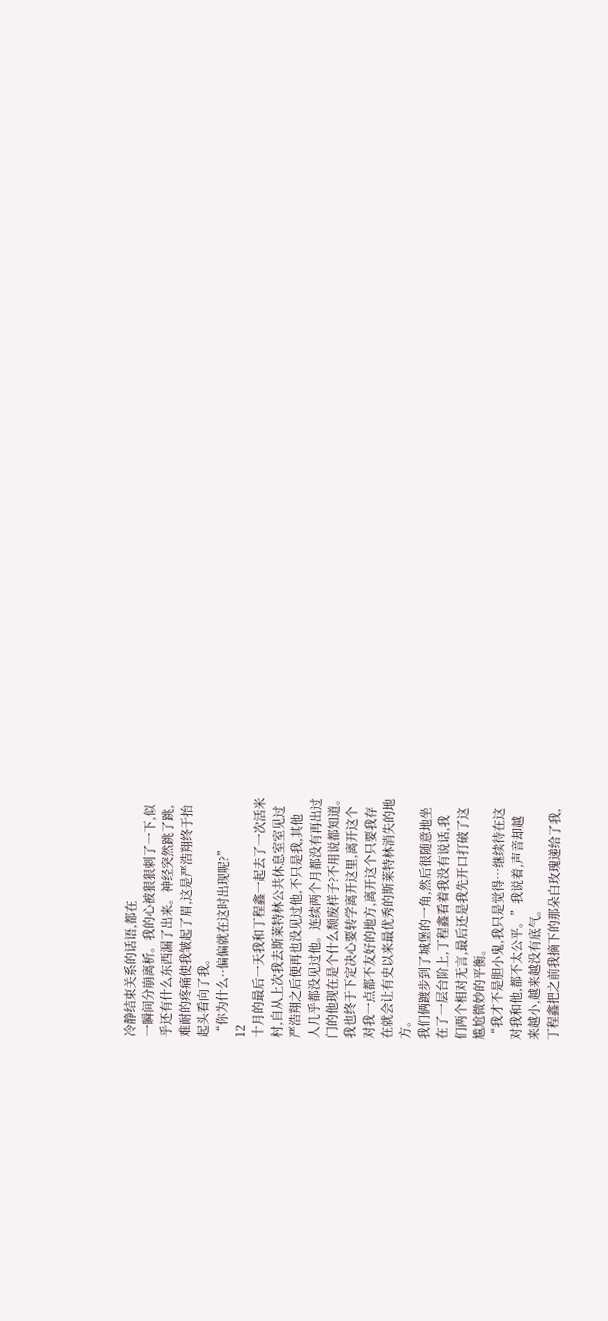冷静结束关系的话语,都在
一瞬间分崩离析。我的心被狠狠刺了一下,似
乎还有什么东西漏了出来。神经突然跳了跳,
难耐的疼痛使我皱起了眉,这是严浩翔终于抬
起头看向了我。
“你为什么··偏偏就在这时出现呢?”
12
十月的最后一天我和丁程鑫一起去了一次活米
村,自从上次我去斯莱特林公共休息室室见过
严浩翔之后便再也没见过他,不只是我,其他
人几乎都没见过他。连续两个月都没有再出过
门的他现在是个什么颓废样子?不用说都知道。
我也终于下定决心要转学离开这里,离开这个
对我一点都不友好的地方,离开这个只要我存
在就会让有史以来最优秀的斯莱特林消失的地
方。
我们俩踱步到了城堡的一角,然后很随意地坐
在了一层台阶上,丁程鑫看着我没有说话,我
们两个相对无言,最后还是我先开口打破了这
尴尬微妙的平衡。
“我才不是胆小鬼,我只是觉得…继续待在这
对我和他,都不太公平。”我说着,声音却越
来越小,越来越没有底气。
丁程鑫把之前我摘下的那朵白玫瑰递给了我,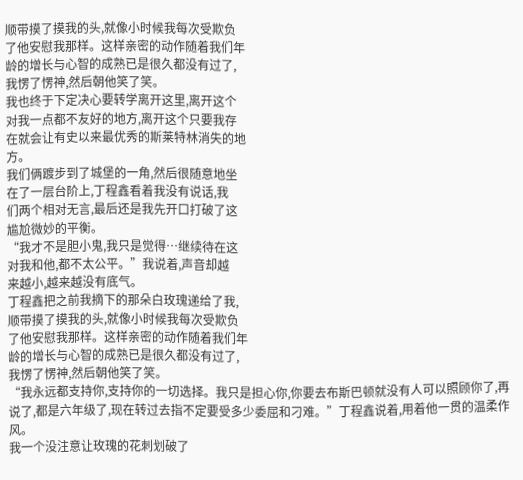顺带摸了摸我的头,就像小时候我每次受欺负
了他安慰我那样。这样亲密的动作随着我们年
龄的增长与心智的成熟已是很久都没有过了,
我愣了愣神,然后朝他笑了笑。
我也终于下定决心要转学离开这里,离开这个
对我一点都不友好的地方,离开这个只要我存
在就会让有史以来最优秀的斯莱特林消失的地
方。
我们俩踱步到了城堡的一角,然后很随意地坐
在了一层台阶上,丁程鑫看着我没有说话,我
们两个相对无言,最后还是我先开口打破了这
尴尬微妙的平衡。
“我才不是胆小鬼,我只是觉得…继续待在这
对我和他,都不太公平。”我说着,声音却越
来越小,越来越没有底气。
丁程鑫把之前我摘下的那朵白玫瑰递给了我,
顺带摸了摸我的头,就像小时候我每次受欺负
了他安慰我那样。这样亲密的动作随着我们年
龄的增长与心智的成熟已是很久都没有过了,
我愣了愣神,然后朝他笑了笑。
“我永远都支持你,支持你的一切选择。我只是担心你,你要去布斯巴顿就没有人可以照顾你了,再说了,都是六年级了,现在转过去指不定要受多少委屈和刁难。”丁程鑫说着,用着他一贯的温柔作风。
我一个没注意让玫瑰的花刺划破了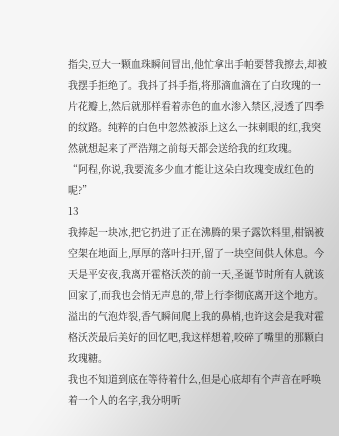指尖,豆大一颗血珠瞬间冒出,他忙拿出手帕要替我擦去,却被我摆手拒绝了。我抖了抖手指,将那滴血滴在了白玫瑰的一片花瓣上,然后就那样看着赤色的血水渗入禁区,浸透了四季的纹路。纯粹的白色中忽然被添上这么一抹刺眼的红,我突然就想起来了严浩翔之前每天都会送给我的红玫瑰。
“阿程,你说,我要流多少血才能让这朵白玫瑰变成红色的呢?”
13
我捧起一块冰,把它扔进了正在沸腾的果子露饮料里,柑锅被空架在地面上,厚厚的落叶扫开,留了一块空间供人休息。今天是平安夜,我离开霍格沃茨的前一天,圣诞节时所有人就该回家了,而我也会悄无声息的,带上行李彻底离开这个地方。溢出的气泡炸裂,香气瞬间爬上我的鼻梢,也许这会是我对霍格沃茨最后美好的回忆吧,我这样想着,咬碎了嘴里的那颗白玫瑰糖。
我也不知道到底在等待着什么,但是心底却有个声音在呼唤着一个人的名字,我分明听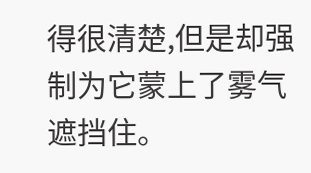得很清楚,但是却强制为它蒙上了雾气遮挡住。